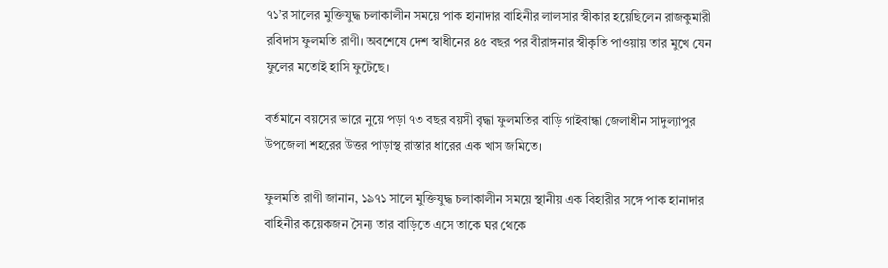৭১’র সালের মুক্তিযুদ্ধ চলাকালীন সময়ে পাক হানাদার বাহিনীর লালসার স্বীকার হয়েছিলেন রাজকুমারী রবিদাস ফুলমতি রাণী। অবশেষে দেশ স্বাধীনের ৪৫ বছর পর বীরাঙ্গনার স্বীকৃতি পাওয়ায় তার মুখে যেন ফুলের মতোই হাসি ফুটেছে।

বর্তমানে বয়সের ভারে নুয়ে পড়া ৭৩ বছর বয়সী বৃদ্ধা ফুলমতির বাড়ি গাইবান্ধা জেলাধীন সাদুল্যাপুর উপজেলা শহরের উত্তর পাড়াস্থ রাস্তার ধারের এক খাস জমিতে।

ফুলমতি রাণী জানান, ১৯৭১ সালে মুক্তিযুদ্ধ চলাকালীন সময়ে স্থানীয় এক বিহারীর সঙ্গে পাক হানাদার বাহিনীর কয়েকজন সৈন্য তার বাড়িতে এসে তাকে ঘর থেকে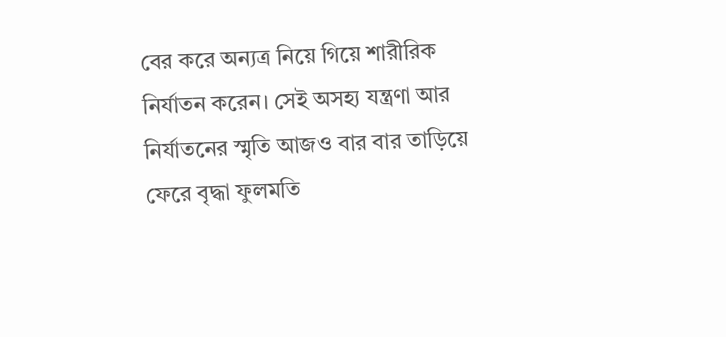বের করে অন্যত্র নিয়ে গিয়ে শারীরিক নির্যাতন করেন। সেই অসহ্য যন্ত্রণা আর নির্যাতনের স্মৃতি আজও বার বার তাড়িয়ে ফেরে বৃদ্ধা ফুলমতি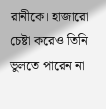রানীকে। হাজারো চেষ্টা করেও তিনি ভুলতে পারেন না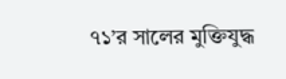৭১’র সালের মুক্তিযুদ্ধ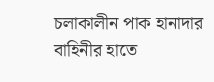চলাকালীন পাক হানাদার বাহিনীর হাতে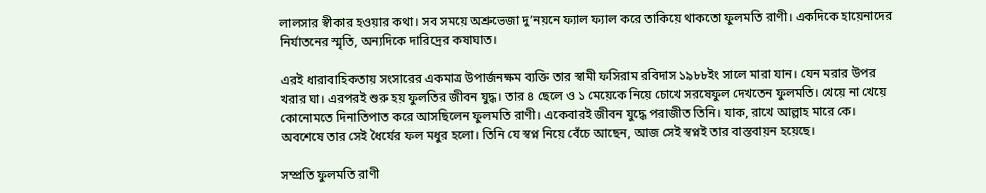লালসার স্বীকার হওয়ার কথা। সব সময়ে অশ্রুভেজা দু’নয়নে ফ্যাল ফ্যাল করে তাকিয়ে থাকতো ফুলমতি রাণী। একদিকে হায়েনাদের নির্যাতনের স্মৃতি, অন্যদিকে দারিদ্রের কষাঘাত।

এরই ধারাবাহিকতায় সংসারের একমাত্র উপার্জনক্ষম ব্যক্তি তার স্বামী ফসিরাম রবিদাস ১৯৮৮ইং সালে মারা যান। যেন মরার উপর খরার ঘা। এরপরই শুরু হয় ফুলতির জীবন যুদ্ধ। তার ৪ ছেলে ও ১ মেয়েকে নিয়ে চোখে সরষেফুল দেখতেন ফুলমতি। খেয়ে না খেয়ে কোনোমতে দিনাতিপাত করে আসছিলেন ফুলমতি রাণী। একেবারই জীবন যুদ্ধে পরাজীত তিনি। যাক, রাখে আল্লাহ মারে কে। অবশেষে তার সেই ধৈর্যের ফল মধুর হলো। তিনি যে স্বপ্ন নিয়ে বেঁচে আছেন, আজ সেই স্বপ্নই তার বাস্তবায়ন হয়েছে।

সম্প্রতি ফুলমতি রাণী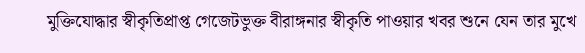মুক্তিযোদ্ধার স্বীকৃতিপ্রাপ্ত গেজেটভুক্ত বীরাঙ্গনার স্বীকৃতি পাওয়ার খবর শুনে যেন তার মুখে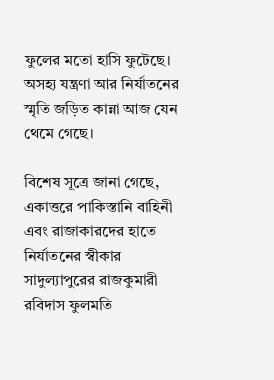ফুলের মতো হাসি ফুটেছে। অসহ্য যন্ত্রণা আর নির্যাতনের স্মৃতি জড়িত কান্না আজ যেন থেমে গেছে।

বিশেষ সূত্রে জানা গেছে, একাত্তরে পাকিস্তানি বাহিনী এবং রাজাকারদের হাতে নির্যাতনের স্বীকার সাদুল্যাপুরের রাজকুমারী রবিদাস ফুলমতি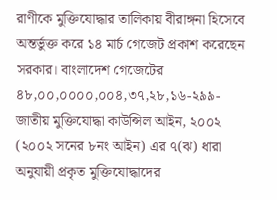রাণীকে মুক্তিযোদ্ধার তালিকায় বীরাঙ্গনা হিসেবে অন্তর্ভুক্ত করে ১৪ মার্চ গেজেট প্রকাশ করেছেন সরকার। বাংলাদেশ গেজেটের ৪৮,০০,০০০০,০০৪,৩৭,২৮,১৬-২৯৯-জাতীয় মুক্তিযোদ্ধা কাউন্সিল আইন, ২০০২ (২০০২ সনের ৮নং আইন) এর ৭(ঝ) ধারা অনুযায়ী প্রকৃত মুক্তিযোদ্ধাদের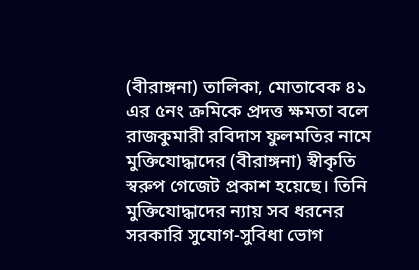(বীরাঙ্গনা) তালিকা, মোতাবেক ৪১ এর ৫নং ক্রমিকে প্রদত্ত ক্ষমতা বলে রাজকুমারী রবিদাস ফুলমতির নামে মুক্তিযোদ্ধাদের (বীরাঙ্গনা) স্বীকৃতি স্বরুপ গেজেট প্রকাশ হয়েছে। তিনি মুক্তিযোদ্ধাদের ন্যায় সব ধরনের সরকারি সুযোগ-সুবিধা ভোগ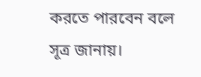করতে পারবেন বলে সূত্র জানায়।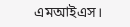এমআইএস।